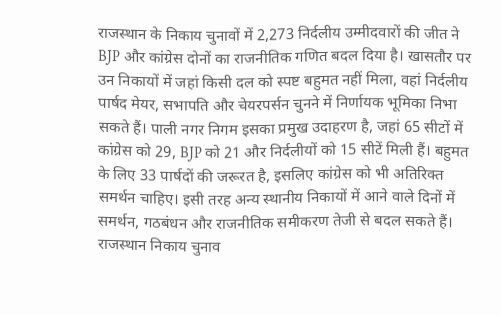राजस्थान के निकाय चुनावों में 2,273 निर्दलीय उम्मीदवारों की जीत ने BJP और कांग्रेस दोनों का राजनीतिक गणित बदल दिया है। खासतौर पर उन निकायों में जहां किसी दल को स्पष्ट बहुमत नहीं मिला, वहां निर्दलीय पार्षद मेयर, सभापति और चेयरपर्सन चुनने में निर्णायक भूमिका निभा सकते हैं। पाली नगर निगम इसका प्रमुख उदाहरण है, जहां 65 सीटों में कांग्रेस को 29, BJP को 21 और निर्दलीयों को 15 सीटें मिली हैं। बहुमत के लिए 33 पार्षदों की जरूरत है, इसलिए कांग्रेस को भी अतिरिक्त समर्थन चाहिए। इसी तरह अन्य स्थानीय निकायों में आने वाले दिनों में समर्थन, गठबंधन और राजनीतिक समीकरण तेजी से बदल सकते हैं।
राजस्थान निकाय चुनाव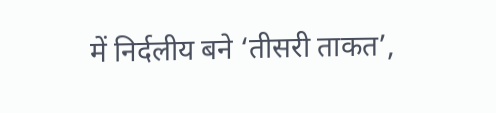में निर्दलीय बने ‘तीसरी ताकत’,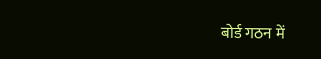बोर्ड गठन में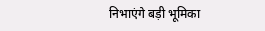निभाएंगे बड़ी भूमिका